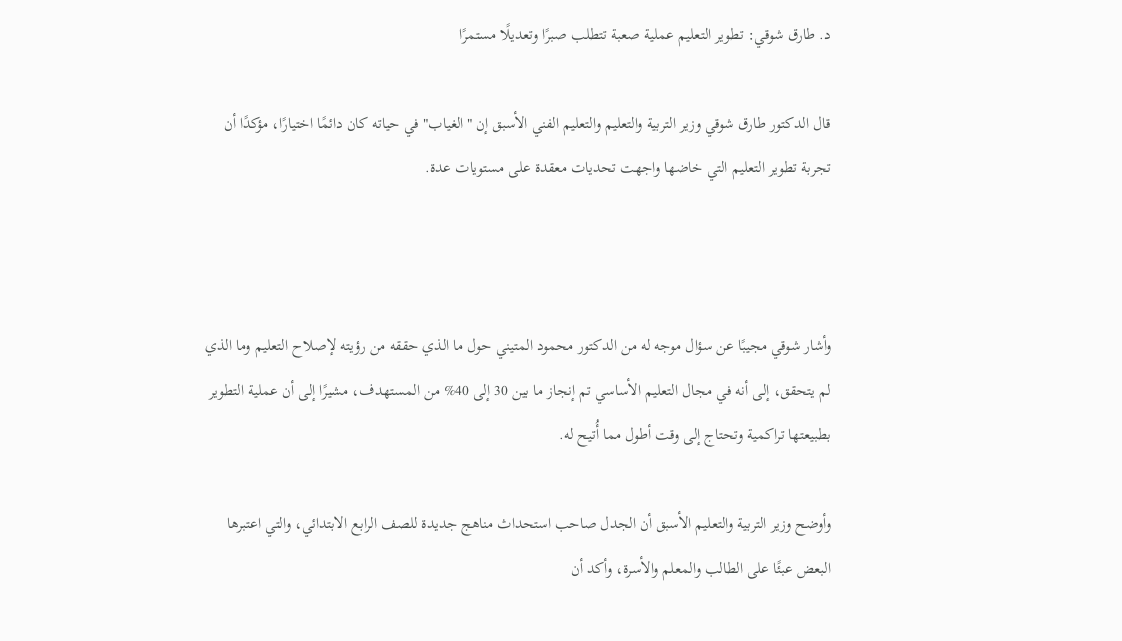د. طارق شوقي: تطوير التعليم عملية صعبة تتطلب صبرًا وتعديلًا مستمرًا

قال الدكتور طارق شوقي وزير التربية والتعليم والتعليم الفني الأسبق إن "الغياب" في حياته كان دائمًا اختيارًا، مؤكدًا أن تجربة تطوير التعليم التي خاضها واجهت تحديات معقدة على مستويات عدة.



وأشار شوقي مجيبًا عن سؤال موجه له من الدكتور محمود المتيني حول ما الذي حققه من رؤيته لإصلاح التعليم وما الذي لم يتحقق، إلى أنه في مجال التعليم الأساسي تم إنجاز ما بين 30 إلى 40% من المستهدف، مشيرًا إلى أن عملية التطوير بطبيعتها تراكمية وتحتاج إلى وقت أطول مما أُتيح له.

وأوضح وزير التربية والتعليم الأسبق أن الجدل صاحب استحداث مناهج جديدة للصف الرابع الابتدائي، والتي اعتبرها البعض عبئًا على الطالب والمعلم والأسرة، وأكد أن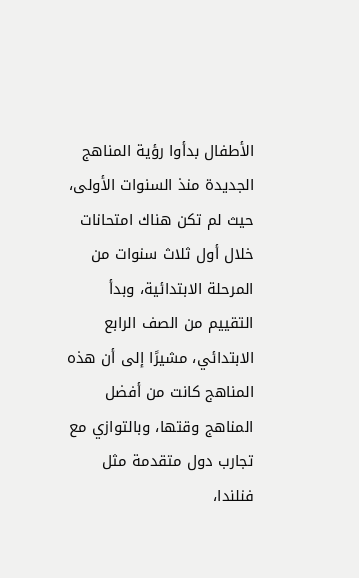الأطفال بدأوا رؤية المناهج الجديدة منذ السنوات الأولى، حيث لم تكن هناك امتحانات خلال أول ثلاث سنوات من المرحلة الابتدائية، وبدأ التقييم من الصف الرابع الابتدائي، مشيرًا إلى أن هذه المناهج كانت من أفضل المناهج وقتها، وبالتوازي مع تجارب دول متقدمة مثل فنلندا،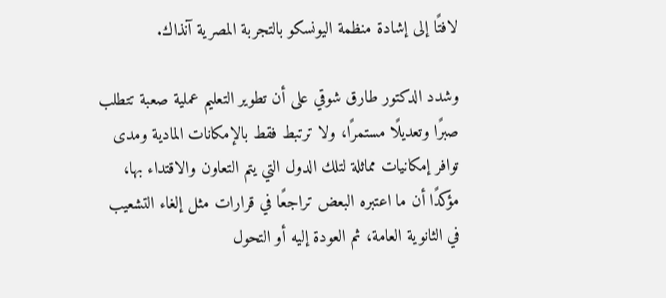لافتًا إلى إشادة منظمة اليونسكو بالتجربة المصرية آنذاك.

وشدد الدكتور طارق شوقي على أن تطوير التعليم عملية صعبة تتطلب صبرًا وتعديلًا مستمرًا، ولا ترتبط فقط بالإمكانات المادية ومدى توافر إمكانيات مماثلة لتلك الدول التي يتم التعاون والاقتداء بها، مؤكدًا أن ما اعتبره البعض تراجعًا في قرارات مثل إلغاء التشعيب في الثانوية العامة، ثم العودة إليه أو التحول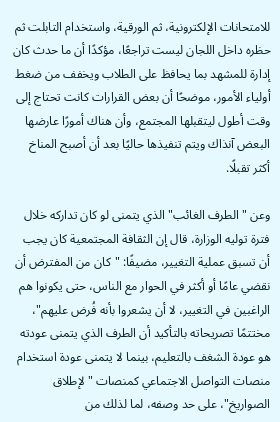للامتحانات الإلكترونية، ثم الورقية، واستخدام التابلت ثم حظره داخل اللجان ليست تراجعًا، مؤكدًا أن ما حدث كان إدارة للمشهد بما يحافظ على الطلاب ويخفف من ضغط أولياء الأمور، موضحًا أن بعض القرارات كانت تحتاج إلى وقت أطول ليتقبلها المجتمع، وأن هناك أمورًا عارضها البعض آنذاك ويتم تنفيذها حاليًا بعد أن أصبح المناخ أكثر تقبلًا.

وعن "الطرف الغائب" الذي يتمنى لو كان تداركه خلال فترة توليه الوزارة، قال إن الثقافة المجتمعية كان يجب أن تسبق عملية التغيير، مضيفًا: "كان من المفترض أن نقضي عامًا أو أكثر في الحوار مع الناس، حتى يكونوا هم الراغبين في التغيير، لا أن يشعروا بأنه فُرض عليهم"، مختتمًا تصريحاته بالتأكيد أن الطرف الذي يتمنى عودته هو عودة الشغف بالتعليم، بينما لا يتمنى عودة استخدام منصات التواصل الاجتماعي كمنصات "لإطلاق الصواريخ"، على حد وصفه، لما لذلك من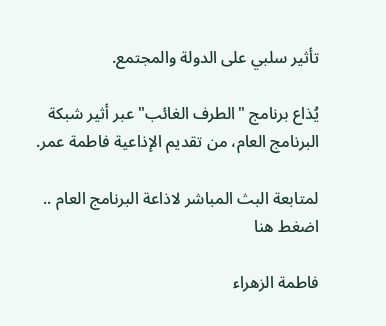تأثير سلبي على الدولة والمجتمع.

يُذاع برنامج "الطرف الغائب" عبر أثير شبكة البرنامج العام، من تقديم الإذاعية فاطمة عمر.

لمتابعة البث المباشر لاذاعة البرنامج العام .. اضغط هنا

فاطمة الزهراء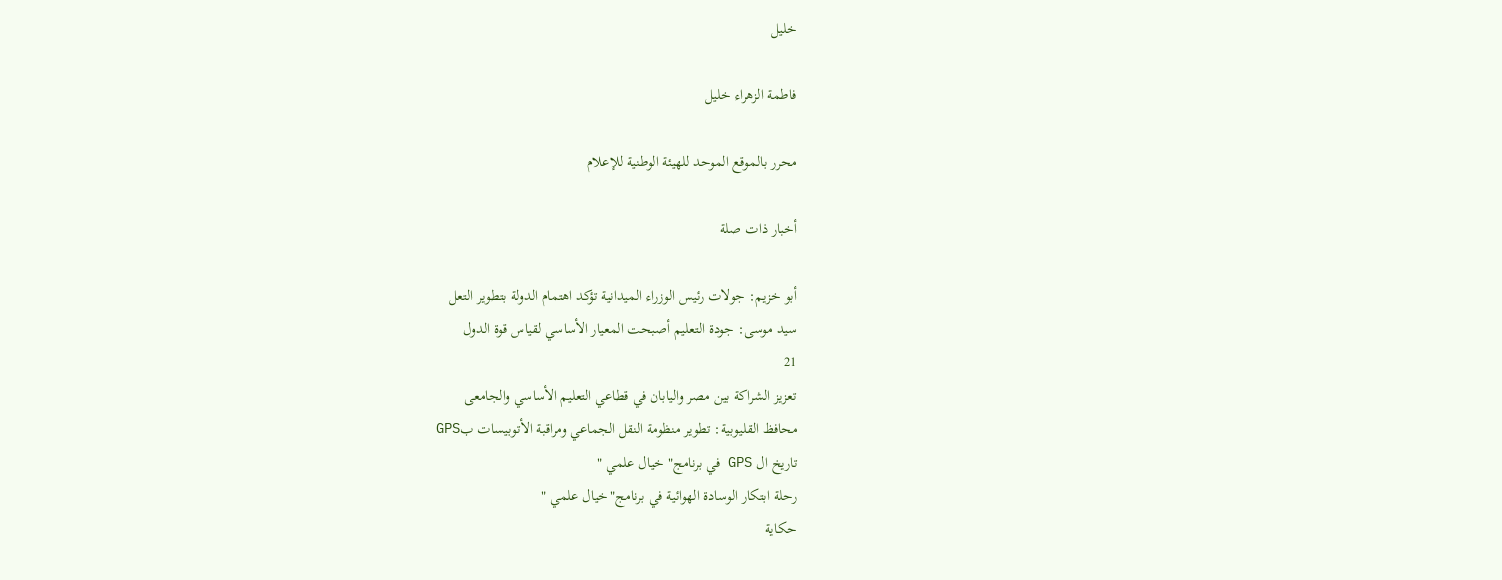خليل

فاطمة الزهراء خليل

محرر بالموقع الموحد للهيئة الوطنية للإعلام

أخبار ذات صلة

أبو خزيم: جولات رئيس الوزراء الميدانية تؤكد اهتمام الدولة بتطوير التعل
سيد موسى: جودة التعليم أصبحت المعيار الأساسي لقياس قوة الدول
21
تعزيز الشراكة بين مصر واليابان في قطاعي التعليم الأساسي والجامعى
محافظ القليوبية: تطوير منظومة النقل الجماعي ومراقبة الأتوبيسات بGPS
تاريخ ال GPS في برنامج" خيال علمي "
رحلة ابتكار الوسادة الهوائية في برنامج"خيال علمي "
حكاية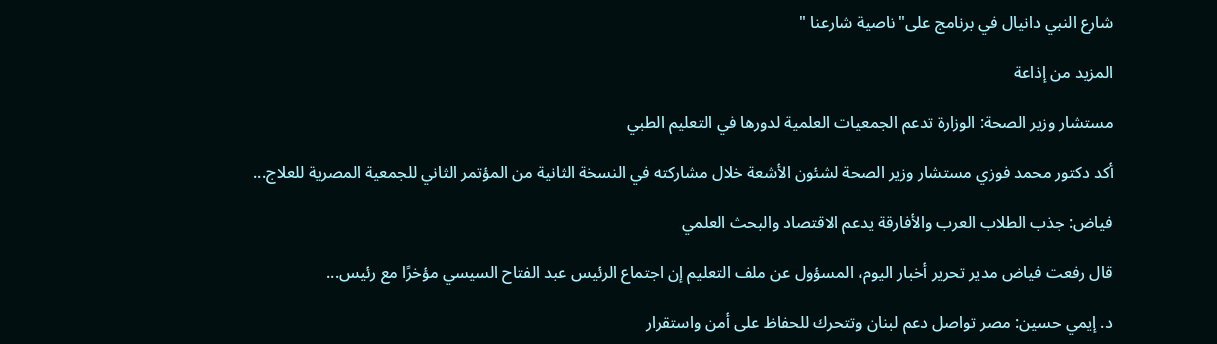شارع النبي دانيال في برنامج على"ناصية شارعنا "

المزيد من إذاعة

مستشار وزير الصحة: الوزارة تدعم الجمعيات العلمية لدورها في التعليم الطبي

أكد دكتور محمد فوزي مستشار وزير الصحة لشئون الأشعة خلال مشاركته في النسخة الثانية من المؤتمر الثاني للجمعية المصرية للعلاج...

فياض: جذب الطلاب العرب والأفارقة يدعم الاقتصاد والبحث العلمي

قال رفعت فياض مدير تحرير أخبار اليوم، المسؤول عن ملف التعليم إن اجتماع الرئيس عبد الفتاح السيسي مؤخرًا مع رئيس...

د. إيمي حسين: مصر تواصل دعم لبنان وتتحرك للحفاظ على أمن واستقرار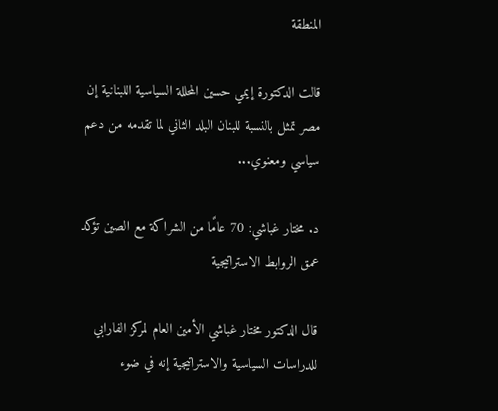المنطقة

قالت الدكتورة إيمي حسين المحللة السياسية اللبنانية إن مصر تمثل بالنسبة للبنان البلد الثاني لما تقدمه من دعم سياسي ومعنوي...

د. مختار غباشي: 70 عامًا من الشراكة مع الصين تؤكد عمق الروابط الاستراتيجية

قال الدكتور مختار غباشي الأمين العام لمركز الفارابي للدراسات السياسية والاستراتيجية إنه في ضوء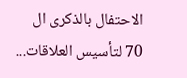الاحتفال بالذكرى ال 70 لتأسيس العلاقات...